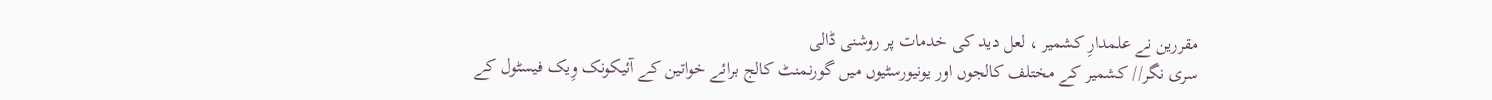مقررین نے علمدارِ کشمیر ، لعل دید کی خدمات پر روشنی ڈالی
سری نگر// کشمیر کے مختلف کالجوں اور یونیورسٹیوں میں گورنمنٹ کالج برائے خواتین کے آئیکونک وِیک فیسٹول کے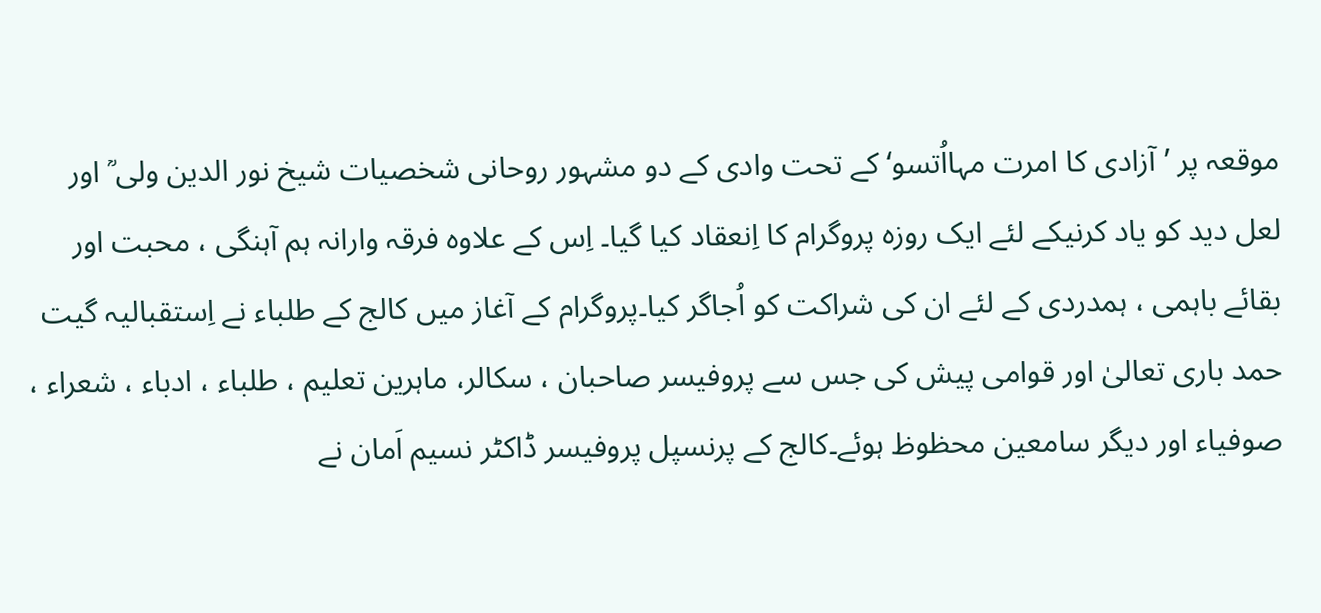موقعہ پر ’آزادی کا امرت مہااُتسو‘ کے تحت وادی کے دو مشہور روحانی شخصیات شیخ نور الدین ولی ؒ اور لعل دید کو یاد کرنیکے لئے ایک روزہ پروگرام کا اِنعقاد کیا گیا۔ اِس کے علاوہ فرقہ وارانہ ہم آہنگی ، محبت اور بقائے باہمی ، ہمدردی کے لئے ان کی شراکت کو اُجاگر کیا۔پروگرام کے آغاز میں کالج کے طلباء نے اِستقبالیہ گیت حمد باری تعالیٰ اور قوامی پیش کی جس سے پروفیسر صاحبان ، سکالر، ماہرین تعلیم ، طلباء ، ادباء ، شعراء ، صوفیاء اور دیگر سامعین محظوظ ہوئے۔کالج کے پرنسپل پروفیسر ڈاکٹر نسیم اَمان نے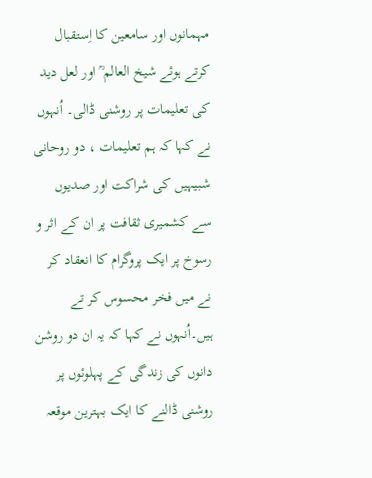مہمانوں اور سامعین کا اِستقبال کرتے ہوئے شیخ العالم ؒ اور لعل دید کی تعلیمات پر روشنی ڈالی۔ اُنہوں نے کہا کہ ہم تعلیمات ، دو روحانی شبیہیں کی شراکت اور صدیوں سے کشمیری ثقافت پر ان کے اثر و رسوخ پر ایک پروگرام کا انعقاد کر نے میں فخر محسوس کر تے ہیں۔اُنہوں نے کہا کہ یہ ان دو روشن دانوں کی زندگی کے پہلوئوں پر روشنی ڈالنے کا ایک بہترین موقعہ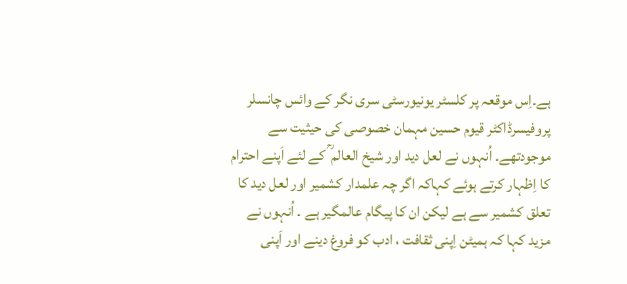ہے۔اِس موقعہ پر کلسٹر یونیورسٹی سری نگر کے وائس چانسلر پروفیسرڈاکٹر قیوم حسین مہمان خصوصی کی حیثیت سے موجودتھے۔ اُنہوں نے لعل دید اور شیخ العالم ؒ کے لئے اَپنے احترام کا اِظہار کرتے ہوئے کہاکہ اگر چہ علمدار کشمیر اور لعل دید کا تعلق کشمیر سے ہے لیکن ان کا پیگام عالمگیر ہے ۔ اُنہوں نے مزید کہا کہ ہمیٹن اِپنی ثقافت ، ادب کو فروغ دینے اور اَپنی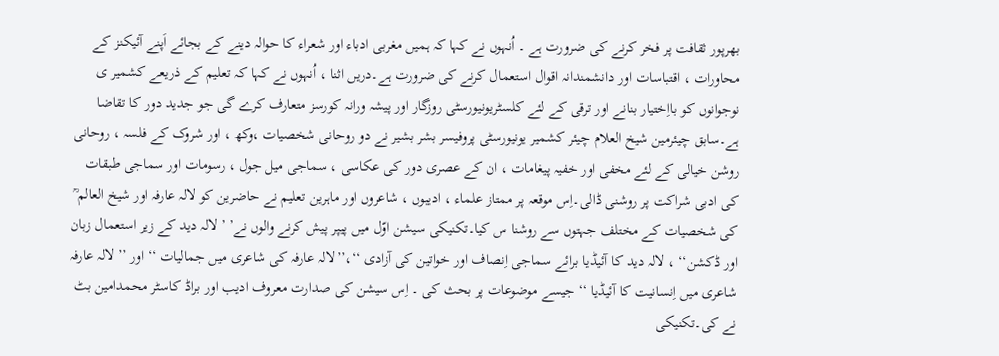بھرپور ثقافت پر فخر کرنے کی ضرورت ہے ۔ اُنہوں نے کہا کہ ہمیں مغربی ادباء اور شعراء کا حوالہ دینے کے بجائے اَپنے آئیکنز کے محاورات ، اقتباسات اور دانشمندانہ اقوال استعمال کرنے کی ضرورت ہے۔دریں اثنا ، اُنہوں نے کہا کہ تعلیم کے ذریعے کشمیر ی نوجوانوں کو بااِختیار بنانے اور ترقی کے لئے کلسٹریونیورسٹی روزگار اور پیشہ ورانہ کورسز متعارف کرے گی جو جدید دور کا تقاضا ہے۔سابق چیئرمین شیخ العلام چیئر کشمیر یونیورسٹی پروفیسر بشر بشیر نے دو روحانی شخصیات ،وکھ ، اور شروک کے فلسہ ، روحانی روشن خیالی کے لئے مخفی اور خفیہ پیغامات ، ان کے عصری دور کی عکاسی ، سماجی میل جول ، رسومات اور سماجی طبقات کی ادبی شراکت پر روشنی ڈالی۔اِس موقعہ پر ممتاز علماء ، ادیبوں ، شاعروں اور ماہرین تعلیم نے حاضرین کو لالہ عارفہ اور شیخ العالم ؒ کی شخصیات کے مختلف جہتوں سے روشنا س کیا۔تکنیکی سیشن اوّل میں پیپر پیش کرنے والوں نے’ ’ لالہ دید کے زیر استعمال زبان اور ڈکشن‘‘ ، لالہ دید کا آئیڈیا برائے سماجی اِنصاف اور خواتین کی آزادی ‘‘،’’لالہ عارفہ کی شاعری میں جمالیات ‘‘ اور ’’ لالہ عارفہ شاعری میں اِنسانیت کا آئیڈیا ‘‘ جیسے موضوعات پر بحث کی ۔ اِس سیشن کی صدارت معروف ادیب اور براڈ کاسٹر محمدامین بٹ نے کی۔تکنیکی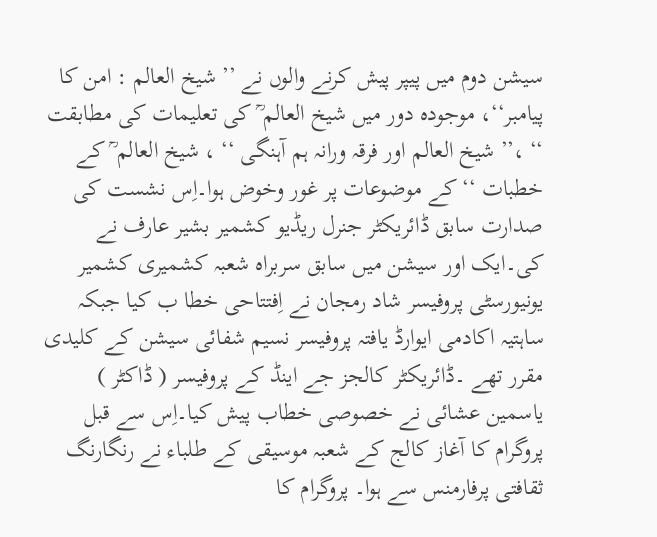سیشن دوم میں پیپر پیش کرنے والوں نے ’’ شیخ العالم : امن کا پیامبر‘‘، موجودہ دور میں شیخ العالم ؒ کی تعلیمات کی مطابقت ‘‘ ،’’ شیخ العالم اور فرقہ ورانہ ہم آہنگی ‘‘ ، شیخ العالم ؒ کے خطبات ‘‘ کے موضوعات پر غور وخوض ہوا۔اِس نشست کی صدارت سابق ڈائریکٹر جنرل ریڈیو کشمیر بشیر عارف نے کی۔ایک اور سیشن میں سابق سربراہ شعبہ کشمیری کشمیر یونیورسٹی پروفیسر شاد رمجان نے اِفتتاحی خطا ب کیا جبکہ ساہتیہ اکادمی ایوارڈ یافتہ پروفیسر نسیم شفائی سیشن کے کلیدی مقرر تھے ۔ڈائریکٹر کالجز جے اینڈ کے پروفیسر ( ڈاکٹر ) یاسمین عشائی نے خصوصی خطاب پیش کیا۔اِس سے قبل پروگرام کا آغاز کالج کے شعبہ موسیقی کے طلباء نے رنگارنگ ثقافتی پرفارمنس سے ہوا۔ پروگرام کا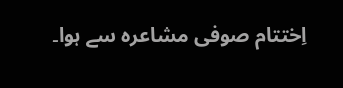اِختتام صوفی مشاعرہ سے ہوا۔